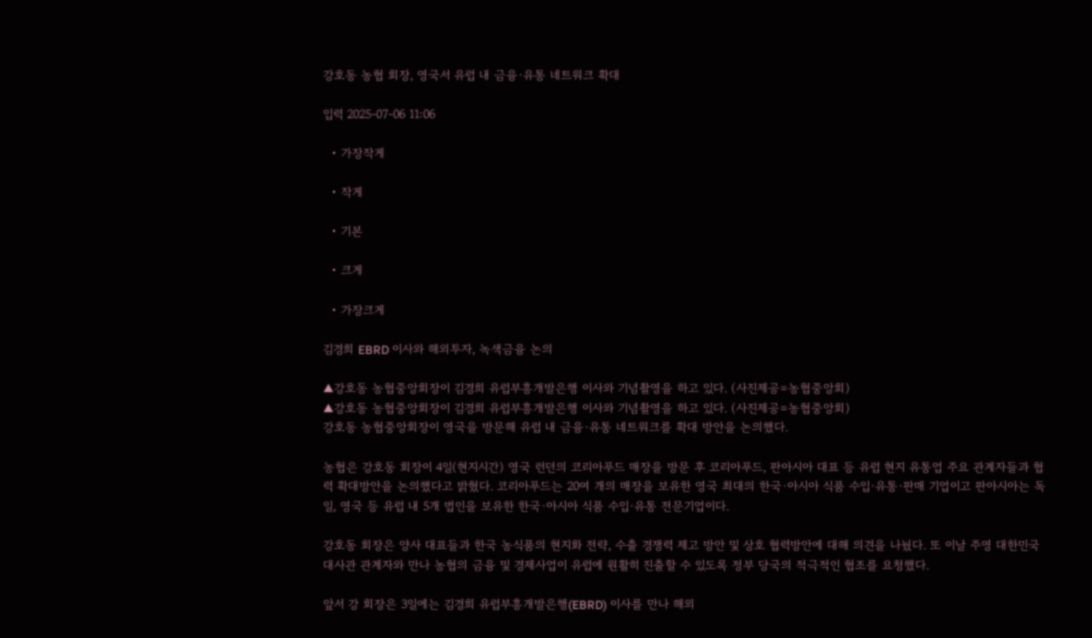강호동 농협 회장, 영국서 유럽 내 금융·유통 네트워크 확대

입력 2025-07-06 11:06

  • 가장작게

  • 작게

  • 기본

  • 크게

  • 가장크게

김경희 EBRD 이사와 해외투자, 녹색금융 논의

▲강호동 농협중앙회장이 김경희 유럽부흥개발은행 이사와 기념촬영을 하고 있다. (사진제공=농협중앙회)
▲강호동 농협중앙회장이 김경희 유럽부흥개발은행 이사와 기념촬영을 하고 있다. (사진제공=농협중앙회)
강호동 농협중앙회장이 영국을 방문해 유럽 내 금융·유통 네트워크를 확대 방안을 논의했다.

농협은 강호동 회장이 4일(현지시간) 영국 런던의 코리아푸드 매장을 방문 후 코리아푸드, 판아시아 대표 등 유럽 현지 유통업 주요 관계자들과 협력 확대방안을 논의했다고 밝혔다. 코리아푸드는 20여 개의 매장을 보유한 영국 최대의 한국·아시아 식품 수입·유통·판매 기업이고 판아시아는 독일, 영국 등 유럽 내 5개 법인을 보유한 한국·아시아 식품 수입·유통 전문기업이다.

강호동 회장은 양사 대표들과 한국 농식품의 현지화 전략, 수출 경쟁력 제고 방안 및 상호 협력방안에 대해 의견을 나눴다. 또 이날 주영 대한민국 대사관 관계자와 만나 농협의 금융 및 경제사업이 유럽에 원활히 진출할 수 있도록 정부 당국의 적극적인 협조를 요청했다.

앞서 강 회장은 3일에는 김경희 유럽부흥개발은행(EBRD) 이사를 만나 해외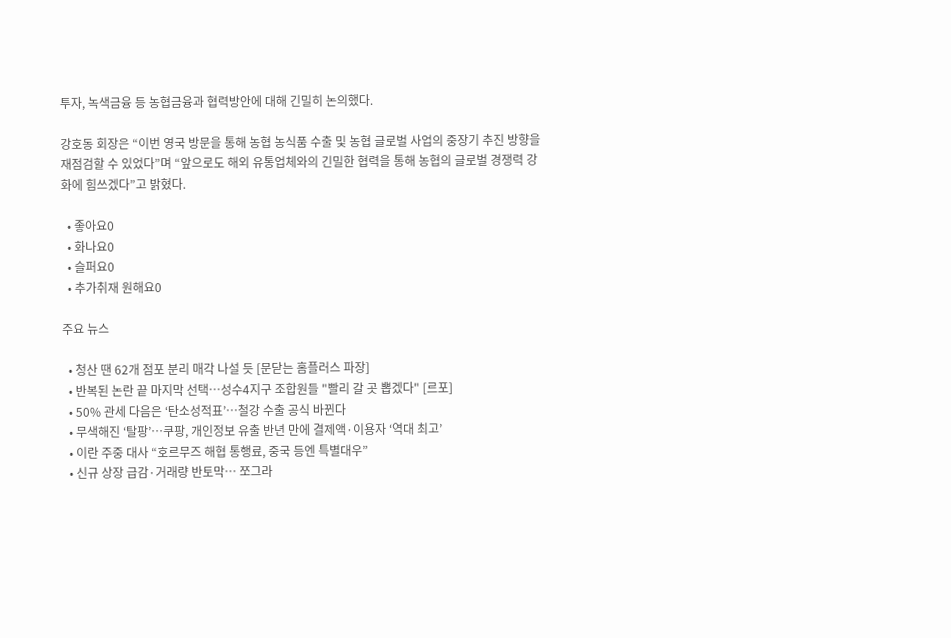투자, 녹색금융 등 농협금융과 협력방안에 대해 긴밀히 논의했다.

강호동 회장은 “이번 영국 방문을 통해 농협 농식품 수출 및 농협 글로벌 사업의 중장기 추진 방향을 재점검할 수 있었다”며 “앞으로도 해외 유통업체와의 긴밀한 협력을 통해 농협의 글로벌 경쟁력 강화에 힘쓰겠다”고 밝혔다.

  • 좋아요0
  • 화나요0
  • 슬퍼요0
  • 추가취재 원해요0

주요 뉴스

  • 청산 땐 62개 점포 분리 매각 나설 듯 [문닫는 홈플러스 파장]
  • 반복된 논란 끝 마지막 선택⋯성수4지구 조합원들 "빨리 갈 곳 뽑겠다" [르포]
  • 50% 관세 다음은 ‘탄소성적표’…철강 수출 공식 바뀐다
  • 무색해진 ‘탈팡’…쿠팡, 개인정보 유출 반년 만에 결제액·이용자 ‘역대 최고’
  • 이란 주중 대사 “호르무즈 해협 통행료, 중국 등엔 특별대우”
  • 신규 상장 급감·거래량 반토막… 쪼그라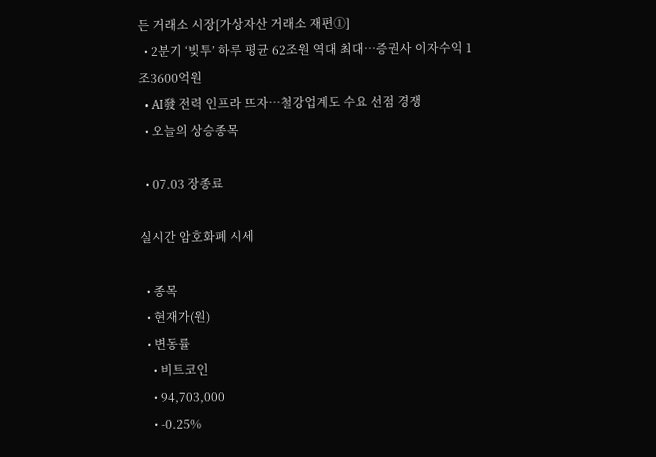든 거래소 시장[가상자산 거래소 재편①]
  • 2분기 ‘빚투’ 하루 평균 62조원 역대 최대…증권사 이자수익 1조3600억원
  • AI發 전력 인프라 뜨자…철강업계도 수요 선점 경쟁
  • 오늘의 상승종목

  • 07.03 장종료

실시간 암호화폐 시세

  • 종목
  • 현재가(원)
  • 변동률
    • 비트코인
    • 94,703,000
    • -0.25%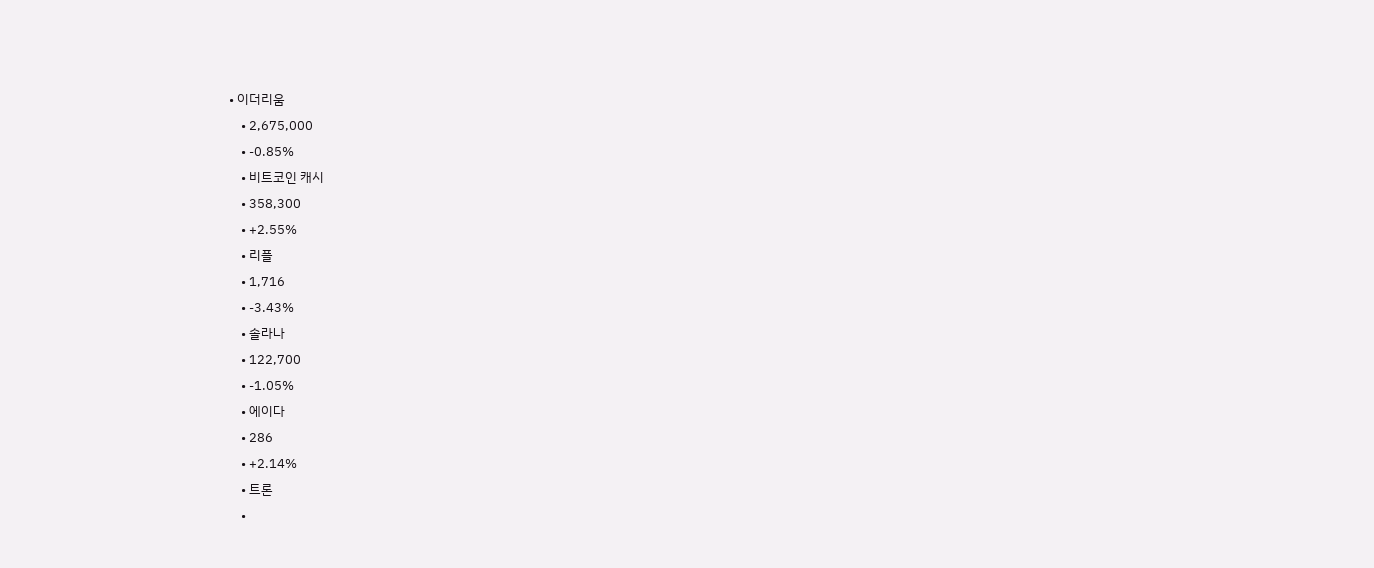• 이더리움
    • 2,675,000
    • -0.85%
    • 비트코인 캐시
    • 358,300
    • +2.55%
    • 리플
    • 1,716
    • -3.43%
    • 솔라나
    • 122,700
    • -1.05%
    • 에이다
    • 286
    • +2.14%
    • 트론
    •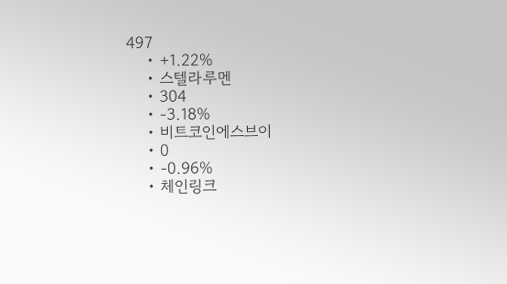497
    • +1.22%
    • 스텔라루멘
    • 304
    • -3.18%
    • 비트코인에스브이
    • 0
    • -0.96%
    • 체인링크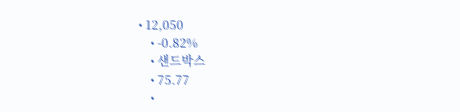• 12,050
    • -0.82%
    • 샌드박스
    • 75.77
    •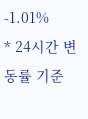-1.01%
* 24시간 변동률 기준